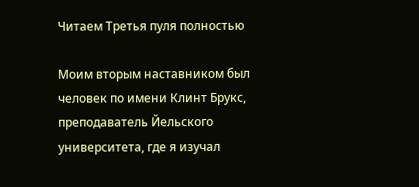Читаем Третья пуля полностью

Моим вторым наставником был человек по имени Клинт Брукс, преподаватель Йельского университета, где я изучал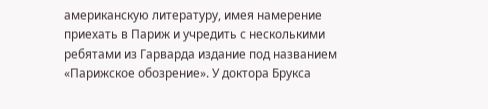американскую литературу, имея намерение приехать в Париж и учредить с несколькими ребятами из Гарварда издание под названием «Парижское обозрение». У доктора Брукса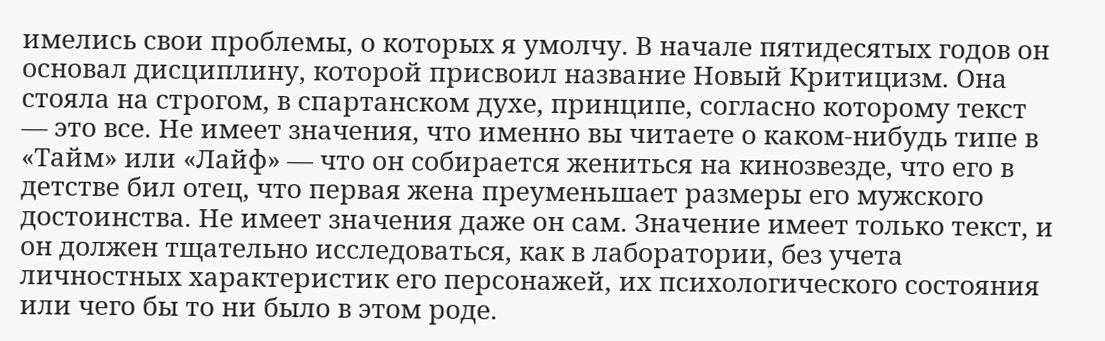имелись свои проблемы, о которых я умолчу. В начале пятидесятых годов он основал дисциплину, которой присвоил название Новый Критицизм. Она стояла на строгом, в спартанском духе, принципе, согласно которому текст — это все. Не имеет значения, что именно вы читаете о каком-нибудь типе в «Тайм» или «Лайф» — что он собирается жениться на кинозвезде, что его в детстве бил отец, что первая жена преуменьшает размеры его мужского достоинства. Не имеет значения даже он сам. Значение имеет только текст, и он должен тщательно исследоваться, как в лаборатории, без учета личностных характеристик его персонажей, их психологического состояния или чего бы то ни было в этом роде.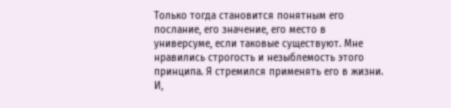Только тогда становится понятным его послание, его значение, его место в универсуме, если таковые существуют. Мне нравились строгость и незыблемость этого принципа. Я стремился применять его в жизни. И,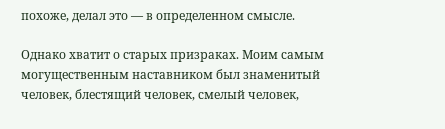похоже, делал это — в определенном смысле.

Однако хватит о старых призраках. Моим самым могущественным наставником был знаменитый человек, блестящий человек, смелый человек,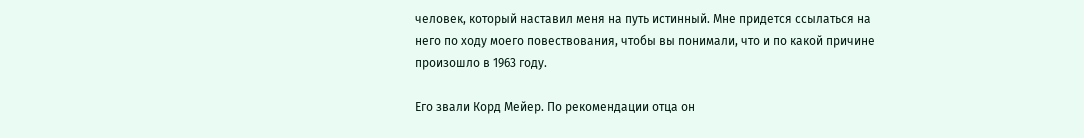человек, который наставил меня на путь истинный. Мне придется ссылаться на него по ходу моего повествования, чтобы вы понимали, что и по какой причине произошло в 1963 году.

Его звали Корд Мейер. По рекомендации отца он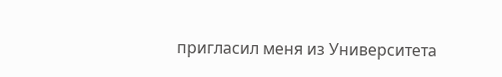пригласил меня из Университета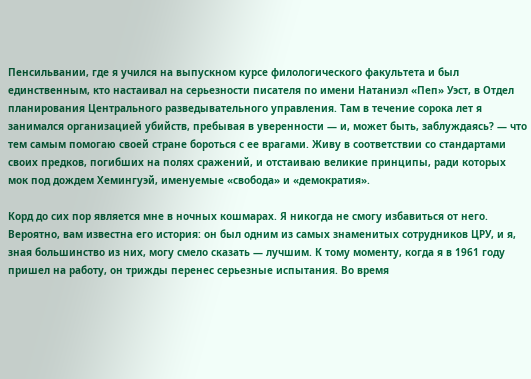Пенсильвании, где я учился на выпускном курсе филологического факультета и был единственным, кто настаивал на серьезности писателя по имени Натаниэл «Пеп» Уэст, в Отдел планирования Центрального разведывательного управления. Там в течение сорока лет я занимался организацией убийств, пребывая в уверенности — и, может быть, заблуждаясь? — что тем самым помогаю своей стране бороться с ее врагами. Живу в соответствии со стандартами своих предков, погибших на полях сражений, и отстаиваю великие принципы, ради которых мок под дождем Хемингуэй, именуемые «свобода» и «демократия».

Корд до сих пор является мне в ночных кошмарах. Я никогда не смогу избавиться от него. Вероятно, вам известна его история: он был одним из самых знаменитых сотрудников ЦРУ, и я, зная большинство из них, могу смело сказать — лучшим. К тому моменту, когда я в 1961 году пришел на работу, он трижды перенес серьезные испытания. Во время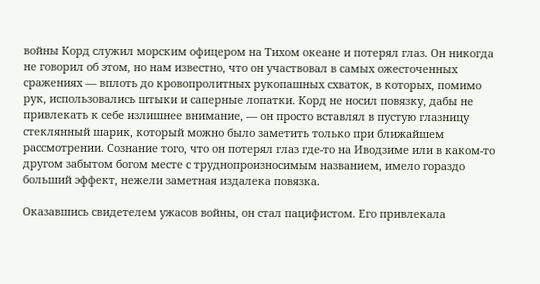войны Корд служил морским офицером на Тихом океане и потерял глаз. Он никогда не говорил об этом, но нам известно, что он участвовал в самых ожесточенных сражениях — вплоть до кровопролитных рукопашных схваток, в которых, помимо рук, использовались штыки и саперные лопатки. Корд не носил повязку, дабы не привлекать к себе излишнее внимание, — он просто вставлял в пустую глазницу стеклянный шарик, который можно было заметить только при ближайшем рассмотрении. Сознание того, что он потерял глаз где-то на Иводзиме или в каком-то другом забытом богом месте с труднопроизносимым названием, имело гораздо больший эффект, нежели заметная издалека повязка.

Оказавшись свидетелем ужасов войны, он стал пацифистом. Его привлекала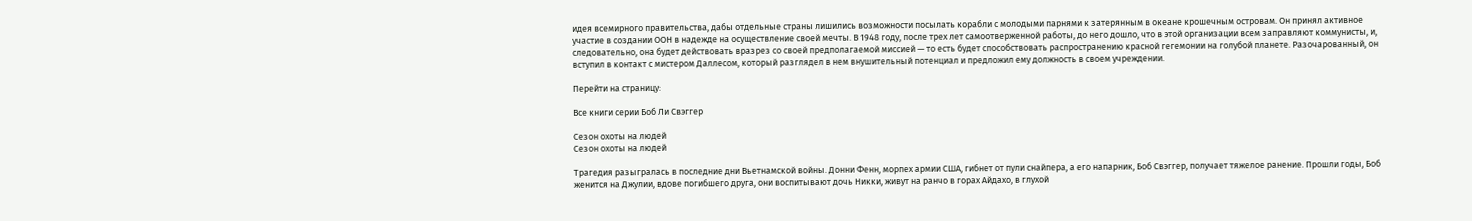идея всемирного правительства, дабы отдельные страны лишились возможности посылать корабли с молодыми парнями к затерянным в океане крошечным островам. Он принял активное участие в создании ООН в надежде на осуществление своей мечты. В 1948 году, после трех лет самоотверженной работы, до него дошло, что в этой организации всем заправляют коммунисты, и, следовательно, она будет действовать вразрез со своей предполагаемой миссией — то есть будет способствовать распространению красной гегемонии на голубой планете. Разочарованный, он вступил в контакт с мистером Даллесом, который разглядел в нем внушительный потенциал и предложил ему должность в своем учреждении.

Перейти на страницу:

Все книги серии Боб Ли Свэггер

Сезон охоты на людей
Сезон охоты на людей

Трагедия разыгралась в последние дни Вьетнамской войны. Донни Фенн, морпех армии США, гибнет от пули снайпера, а его напарник, Боб Свэггер, получает тяжелое ранение. Прошли годы, Боб женится на Джулии, вдове погибшего друга, они воспитывают дочь Никки, живут на ранчо в горах Айдахо, в глухой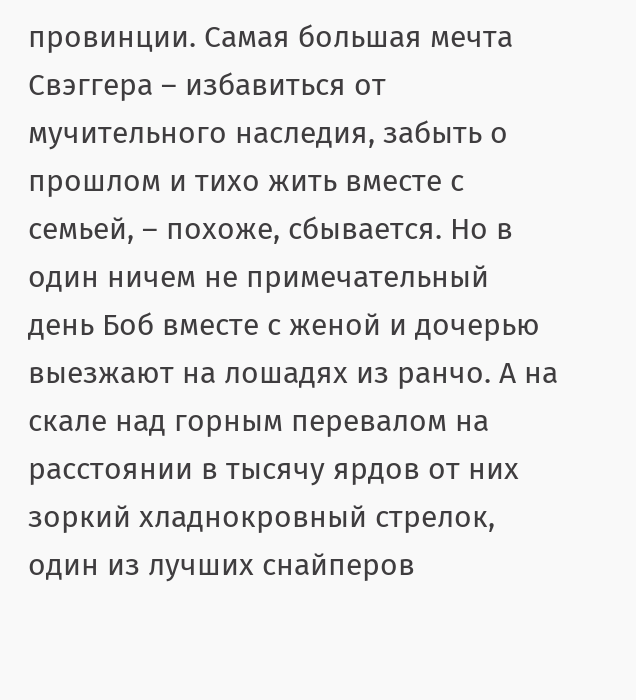провинции. Самая большая мечта Свэггера – избавиться от мучительного наследия, забыть о прошлом и тихо жить вместе с семьей, – похоже, сбывается. Но в один ничем не примечательный день Боб вместе с женой и дочерью выезжают на лошадях из ранчо. А на скале над горным перевалом на расстоянии в тысячу ярдов от них зоркий хладнокровный стрелок, один из лучших снайперов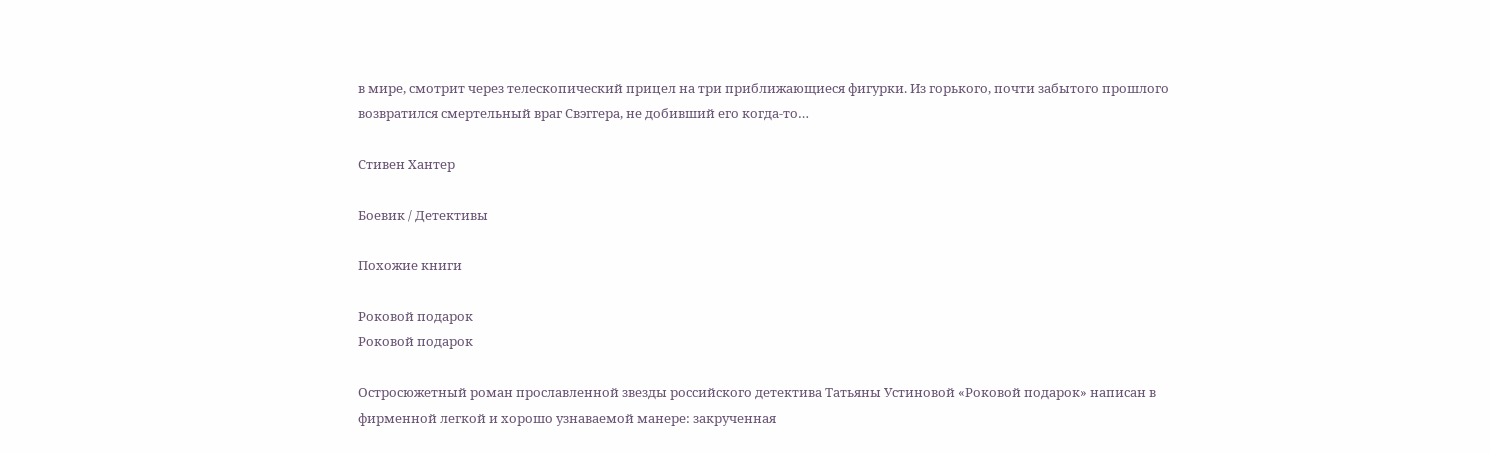в мире, смотрит через телескопический прицел на три приближающиеся фигурки. Из горького, почти забытого прошлого возвратился смертельный враг Свэггера, не добивший его когда-то…

Стивен Хантер

Боевик / Детективы

Похожие книги

Роковой подарок
Роковой подарок

Остросюжетный роман прославленной звезды российского детектива Татьяны Устиновой «Роковой подарок» написан в фирменной легкой и хорошо узнаваемой манере: закрученная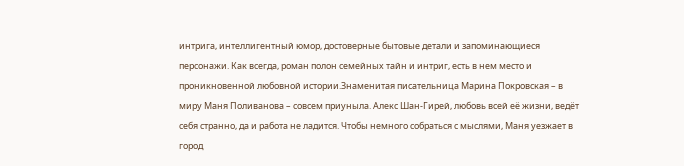интрига, интеллигентный юмор, достоверные бытовые детали и запоминающиеся персонажи. Как всегда, роман полон семейных тайн и интриг, есть в нем место и проникновенной любовной истории.Знаменитая писательница Марина Покровская – в миру Маня Поливанова – совсем приуныла. Алекс Шан-Гирей, любовь всей её жизни, ведёт себя странно, да и работа не ладится. Чтобы немного собраться с мыслями, Маня уезжает в город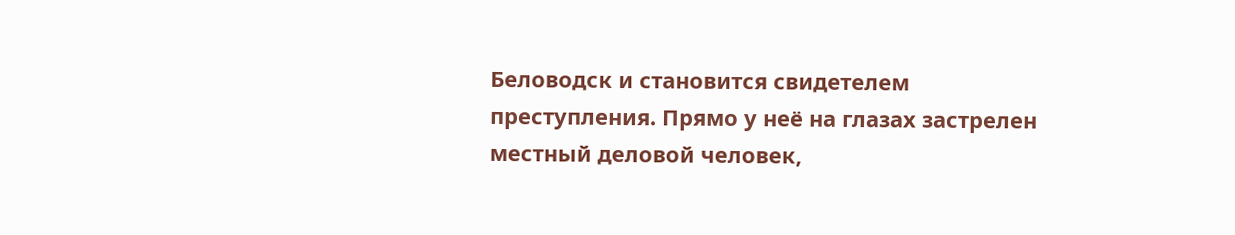Беловодск и становится свидетелем преступления. Прямо у неё на глазах застрелен местный деловой человек,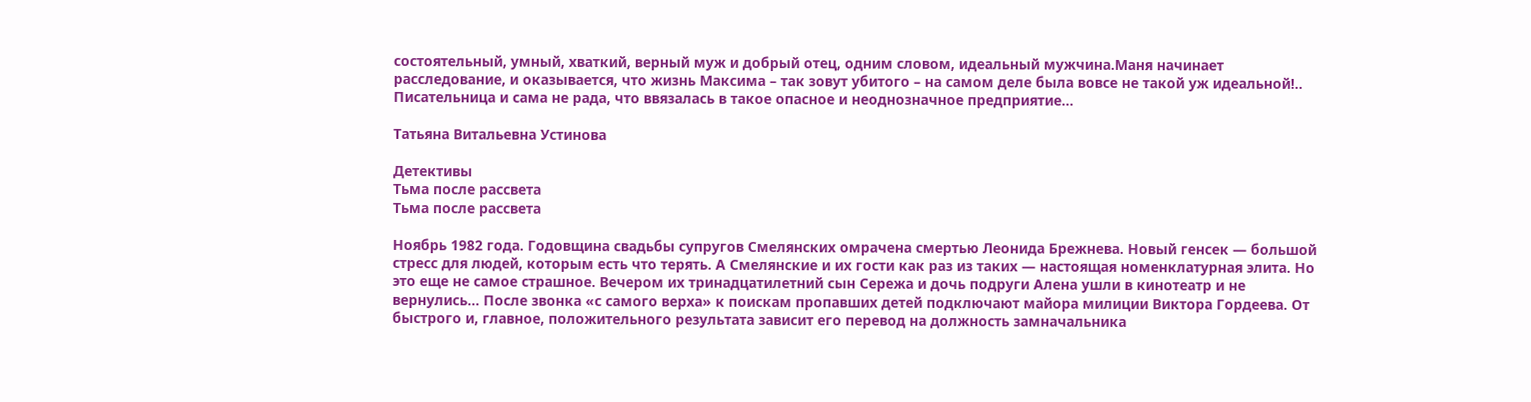состоятельный, умный, хваткий, верный муж и добрый отец, одним словом, идеальный мужчина.Маня начинает расследование, и оказывается, что жизнь Максима – так зовут убитого – на самом деле была вовсе не такой уж идеальной!.. Писательница и сама не рада, что ввязалась в такое опасное и неоднозначное предприятие…

Татьяна Витальевна Устинова

Детективы
Тьма после рассвета
Тьма после рассвета

Ноябрь 1982 года. Годовщина свадьбы супругов Смелянских омрачена смертью Леонида Брежнева. Новый генсек — большой стресс для людей, которым есть что терять. А Смелянские и их гости как раз из таких — настоящая номенклатурная элита. Но это еще не самое страшное. Вечером их тринадцатилетний сын Сережа и дочь подруги Алена ушли в кинотеатр и не вернулись… После звонка «с самого верха» к поискам пропавших детей подключают майора милиции Виктора Гордеева. От быстрого и, главное, положительного результата зависит его перевод на должность замначальника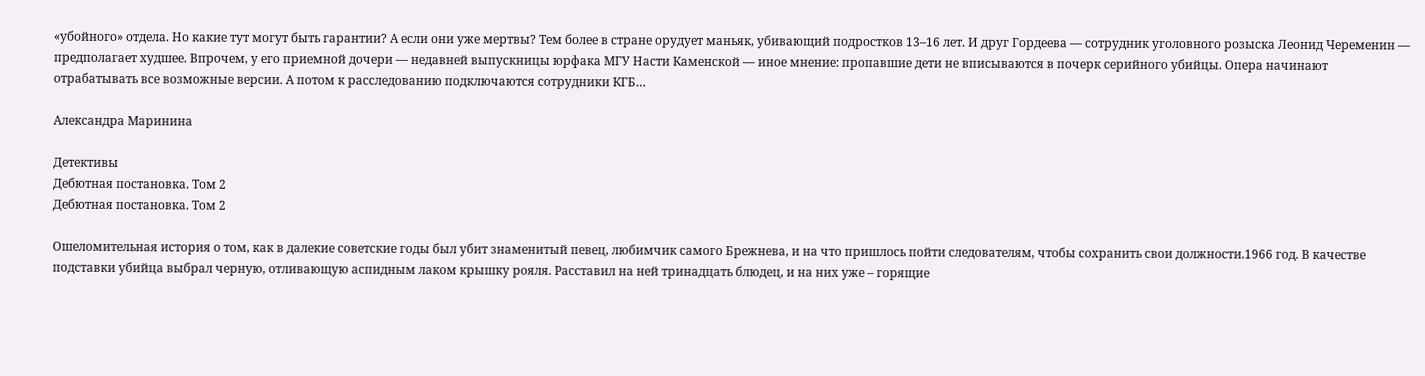«убойного» отдела. Но какие тут могут быть гарантии? А если они уже мертвы? Тем более в стране орудует маньяк, убивающий подростков 13–16 лет. И друг Гордеева — сотрудник уголовного розыска Леонид Череменин — предполагает худшее. Впрочем, у его приемной дочери — недавней выпускницы юрфака МГУ Насти Каменской — иное мнение: пропавшие дети не вписываются в почерк серийного убийцы. Опера начинают отрабатывать все возможные версии. А потом к расследованию подключаются сотрудники КГБ…

Александра Маринина

Детективы
Дебютная постановка. Том 2
Дебютная постановка. Том 2

Ошеломительная история о том, как в далекие советские годы был убит знаменитый певец, любимчик самого Брежнева, и на что пришлось пойти следователям, чтобы сохранить свои должности.1966 год. В качестве подставки убийца выбрал черную, отливающую аспидным лаком крышку рояля. Расставил на ней тринадцать блюдец, и на них уже – горящие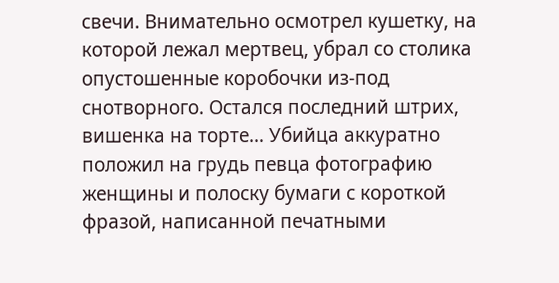свечи. Внимательно осмотрел кушетку, на которой лежал мертвец, убрал со столика опустошенные коробочки из-под снотворного. Остался последний штрих, вишенка на торте… Убийца аккуратно положил на грудь певца фотографию женщины и полоску бумаги с короткой фразой, написанной печатными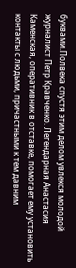буквами.Полвека спустя этим делом увлекся молодой журналист Петр Кравченко. Легендарная Анастасия Каменская, оперативник в отставке, помогает ему установить контакты с людьми, причастными к тем давним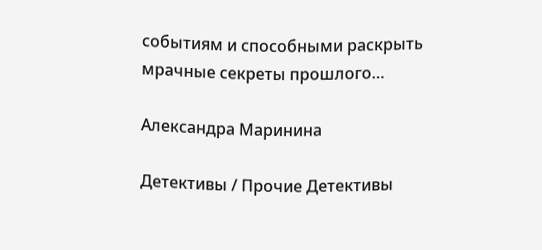событиям и способными раскрыть мрачные секреты прошлого…

Александра Маринина

Детективы / Прочие Детективы